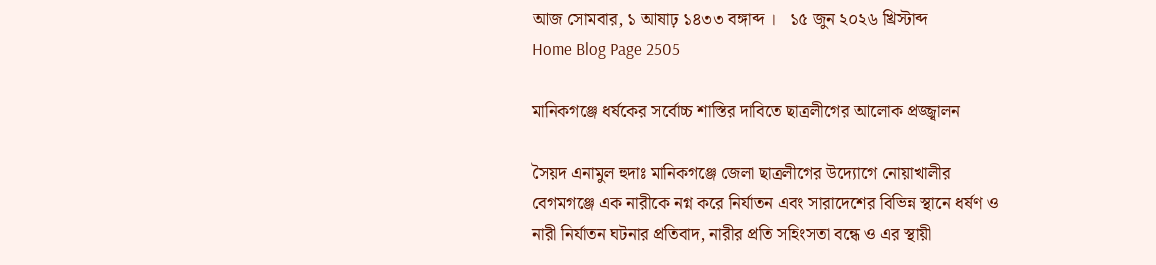আজ সোমবার, ১ আষাঢ় ১৪৩৩ বঙ্গাব্দ ।   ১৫ জুন ২০২৬ খ্রিস্টাব্দ
Home Blog Page 2505

মানিকগঞ্জে ধর্ষকের সর্বোচ্চ শাস্তির দাবিতে ছাত্রলীগের আলোক প্রজ্জ্বালন

সৈয়দ এনামুল হুদাঃ মানিকগঞ্জে জেলা ছাত্রলীগের উদ্যোগে নোয়াখালীর বেগমগঞ্জে এক নারীকে নগ্ন করে নির্যাতন এবং সারাদেশের বিভিন্ন স্থানে ধর্ষণ ও নারী নির্যাতন ঘটনার প্রতিবাদ, নারীর প্রতি সহিংসতা বন্ধে ও এর স্থায়ী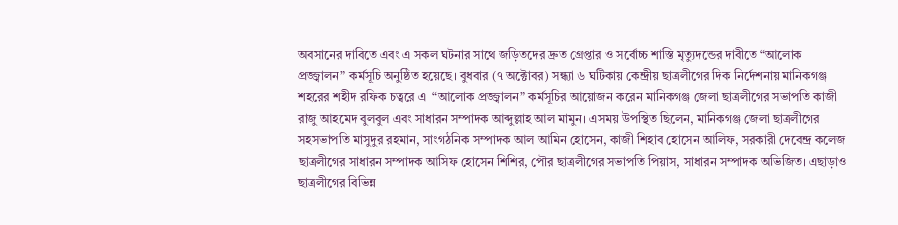অবসানের দাবিতে এবং এ সকল ঘটনার সাথে জড়িতদের দ্রুত গ্রেপ্তার ও সর্বোচ্চ শাস্তি মৃত্যুদন্ডের দাবীতে “আলোক প্রজ্জ্বালন” কর্মসূচি অনুষ্ঠিত হয়েছে। বুধবার (৭ অক্টোবর) সন্ধ্যা ৬ ঘটিকায় কেন্দ্রীয় ছাত্রলীগের দিক নির্দেশনায় মানিকগঞ্জ শহরের শহীদ রফিক চত্বরে এ  “আলোক প্রজ্জ্বালন” কর্মসূচির আয়োজন করেন মানিকগঞ্জ জেলা ছাত্রলীগের সভাপতি কাজী রাজু আহমেদ বুলবুল এবং সাধারন সম্পাদক আব্দুল্লাহ আল মামুন। এসময় উপস্থিত ছিলেন, মানিকগঞ্জ জেলা ছাত্রলীগের সহসভাপতি মাসুদুর রহমান, সাংগঠনিক সম্পাদক আল আমিন হোসেন, কাজী শিহাব হোসেন আলিফ, সরকারী দেবেন্দ্র কলেজ ছাত্রলীগের সাধারন সম্পাদক আসিফ হোসেন শিশির, পৌর ছাত্রলীগের সভাপতি পিয়াস, সাধারন সম্পাদক অভিজিত। এছাড়াও ছাত্রলীগের বিভিন্ন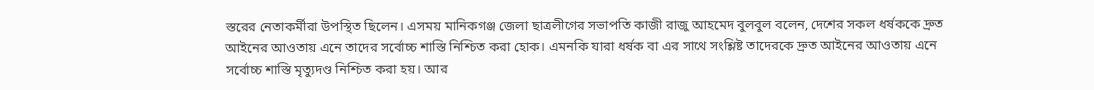স্তরের নেতাকর্মীরা উপস্থিত ছিলেন। এসময় মানিকগঞ্জ জেলা ছাত্রলীগের সভাপতি কাজী রাজু আহমেদ বুলবুল বলেন, দেশের সকল ধর্ষককে দ্রুত আইনের আওতায় এনে তাদের সর্বোচ্চ শাস্তি নিশ্চিত করা হোক। এমনকি যারা ধর্ষক বা এর সাথে সংশ্লিষ্ট তাদেরকে দ্রুত আইনের আওতায় এনে সর্বোচ্চ শাস্তি মৃত্যুদণ্ড নিশ্চিত করা হয়। আর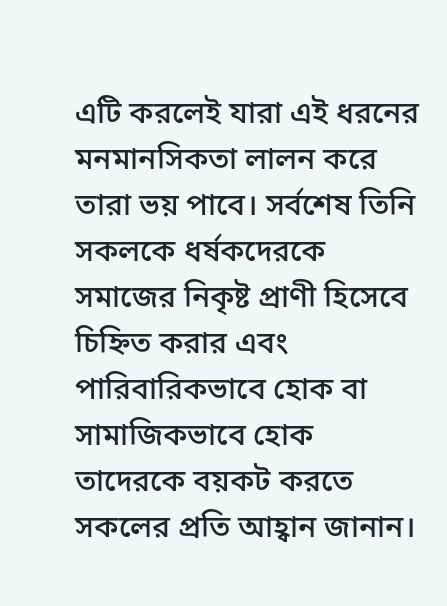এটি করলেই যারা এই ধরনের মনমানসিকতা লালন করে তারা ভয় পাবে। সর্বশেষ তিনি সকলকে ধর্ষকদেরকে সমাজের নিকৃষ্ট প্রাণী হিসেবে চিহ্নিত করার এবং পারিবারিকভাবে হোক বা সামাজিকভাবে হোক তাদেরকে বয়কট করতে সকলের প্রতি আহ্বান জানান।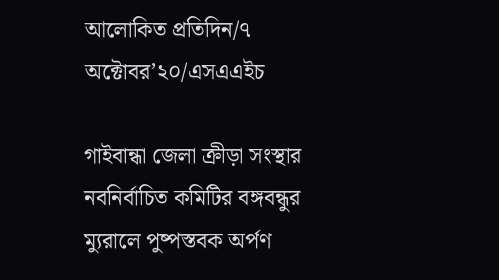আলোকিত প্রতিদিন/৭ অক্টোবর’২০/এসএএইচ

গাইবান্ধা জেলা ক্রীড়া সংস্থার নবনির্বাচিত কমিটির বঙ্গবন্ধুর ম্যুরালে পুষ্পস্তবক অর্পণ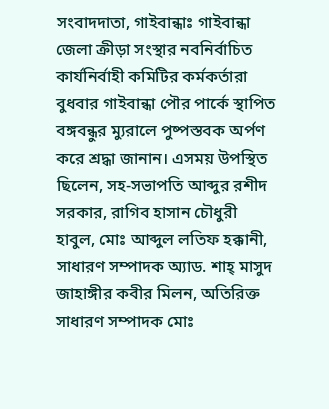সংবাদদাতা, গাইবান্ধাঃ গাইবান্ধা জেলা ক্রীড়া সংস্থার নবনির্বাচিত কার্যনির্বাহী কমিটির কর্মকর্তারা বুধবার গাইবান্ধা পৌর পার্কে স্থাপিত বঙ্গবন্ধুর ম্যুরালে পুষ্পস্তবক অর্পণ করে শ্রদ্ধা জানান। এসময় উপস্থিত ছিলেন, সহ-সভাপতি আব্দুর রশীদ সরকার, রাগিব হাসান চৌধুরী হাবুল, মোঃ আব্দুল লতিফ হক্কানী, সাধারণ সম্পাদক অ্যাড. শাহ্ মাসুদ জাহাঙ্গীর কবীর মিলন, অতিরিক্ত সাধারণ সম্পাদক মোঃ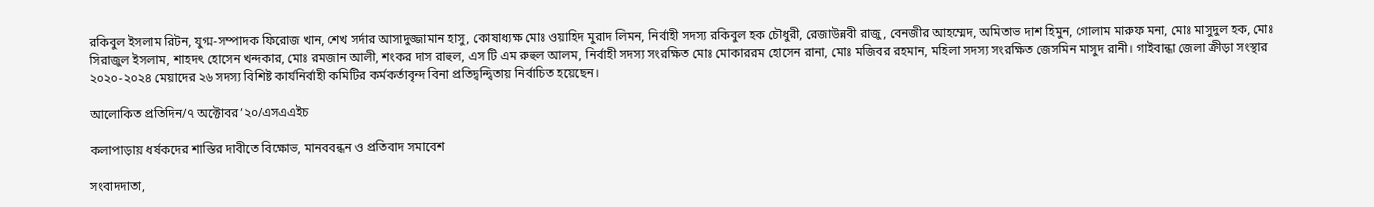রকিবুল ইসলাম রিটন, যুগ্ম-সম্পাদক ফিরোজ খান, শেখ সর্দার আসাদুজ্জামান হাসু, কোষাধ্যক্ষ মোঃ ওয়াহিদ মুরাদ লিমন, নির্বাহী সদস্য রকিবুল হক চৌধুরী, রেজাউন্নবী রাজু, বেনজীর আহম্মেদ, অমিতাভ দাশ হিমুন, গোলাম মারুফ মনা, মোঃ মাসুদুল হক, মোঃ সিরাজুল ইসলাম, শাহদৎ হোসেন খন্দকার, মোঃ রমজান আলী, শংকর দাস রাহুল, এস টি এম রুহুল আলম, নির্বাহী সদস্য সংরক্ষিত মোঃ মোকাররম হোসেন রানা, মোঃ মজিবর রহমান, মহিলা সদস্য সংরক্ষিত জেসমিন মাসুদ রানী। গাইবান্ধা জেলা ক্রীড়া সংস্থার ২০২০-২০২৪ মেয়াদের ২৬ সদস্য বিশিষ্ট কার্যনির্বাহী কমিটির কর্মকর্তাবৃন্দ বিনা প্রতিদ্বন্দ্বিতায় নির্বাচিত হয়েছেন।

আলোকিত প্রতিদিন/৭ অক্টোবর’২০/এসএএইচ

কলাপাড়ায় ধর্ষকদের শাস্তির দাবীতে বিক্ষোভ, মানববন্ধন ও প্রতিবাদ সমাবেশ

সংবাদদাতা,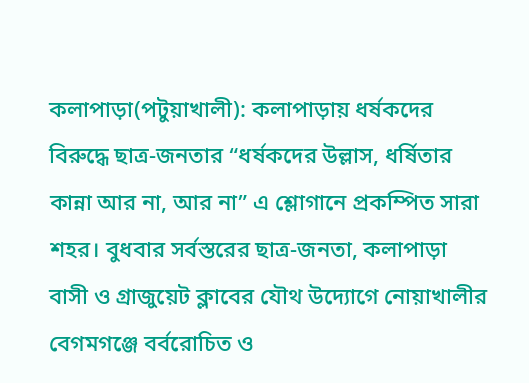কলাপাড়া(পটুয়াখালী): কলাপাড়ায় ধর্ষকদের বিরুদ্ধে ছাত্র-জনতার “ধর্ষকদের উল্লাস, ধর্ষিতার কান্না আর না, আর না” এ শ্লোগানে প্রকম্পিত সারা শহর। বুধবার সর্বস্তরের ছাত্র-জনতা, কলাপাড়া বাসী ও গ্রাজুয়েট ক্লাবের যৌথ উদ্যোগে নোয়াখালীর বেগমগঞ্জে বর্বরোচিত ও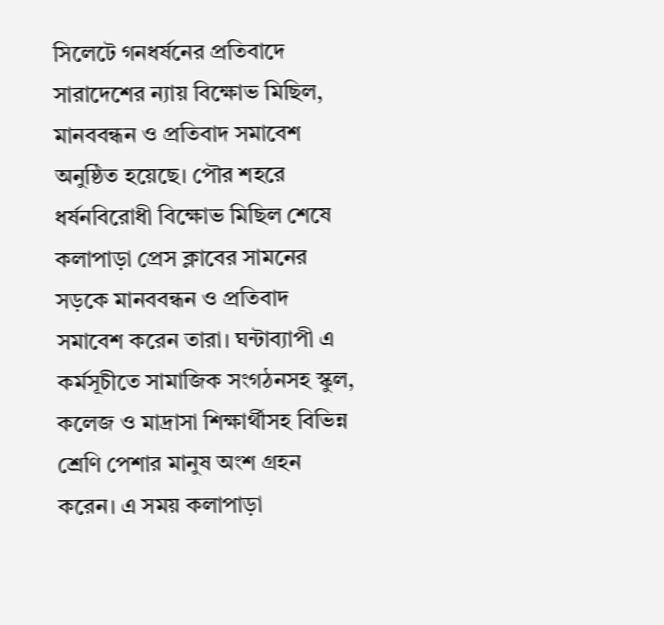সিলেটে গনধর্ষনের প্রতিবাদে সারাদেশের ন্যায় বিক্ষোভ মিছিল, মানববন্ধন ও প্রতিবাদ সমাবেশ অনুষ্ঠিত হয়েছে। পৌর শহরে ধর্ষনবিরোধী বিক্ষোভ মিছিল শেষে কলাপাড়া প্রেস ক্লাবের সামনের সড়কে মানববন্ধন ও প্রতিবাদ সমাবেশ করেন তারা। ঘন্টাব্যাপী এ কর্মসূচীতে সামাজিক সংগঠনসহ স্কুল, কলেজ ও মাদ্রাসা শিক্ষার্থীসহ বিভিন্ন শ্রেণি পেশার মানুষ অংশ গ্রহন করেন। এ সময় কলাপাড়া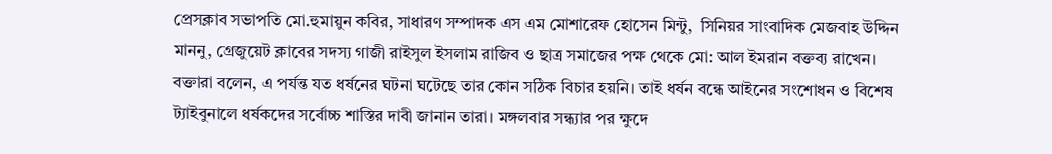প্রেসক্লাব সভাপতি মো.হুমায়ুন কবির, সাধারণ সম্পাদক এস এম মোশারেফ হোসেন মিন্টু,  সিনিয়র সাংবাদিক মেজবাহ উদ্দিন মাননু, গ্রেজুয়েট ক্লাবের সদস্য গাজী রাইসুল ইসলাম রাজিব ও ছাত্র সমাজের পক্ষ থেকে মো: আল ইমরান বক্তব্য রাখেন। বক্তারা বলেন, এ পর্যন্ত যত ধর্ষনের ঘটনা ঘটেছে তার কোন সঠিক বিচার হয়নি। তাই ধর্ষন বন্ধে আইনের সংশোধন ও বিশেষ ট্যাইবুনালে ধর্ষকদের সর্বোচ্চ শাস্তির দাবী জানান তারা। মঙ্গলবার সন্ধ্যার পর ক্ষুদে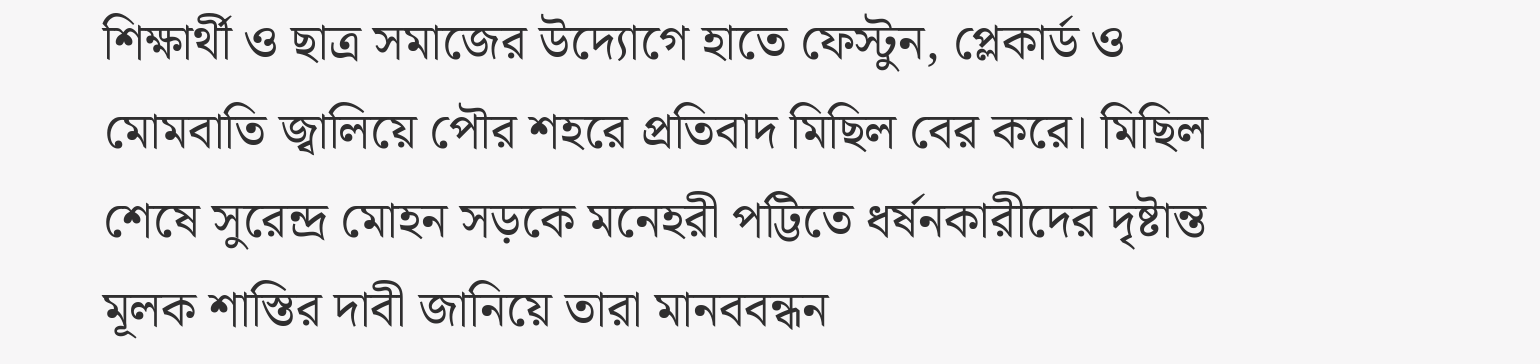শিক্ষার্থী ও ছাত্র সমাজের উদ্যোগে হাতে ফেস্টুন, প্লেকার্ড ও মোমবাতি জ্বালিয়ে পৌর শহরে প্রতিবাদ মিছিল বের করে। মিছিল শেষে সুরেন্দ্র মোহন সড়কে মনেহরী পট্টিতে ধর্ষনকারীদের দৃষ্টান্ত মূলক শাস্তির দাবী জানিয়ে তারা মানববন্ধন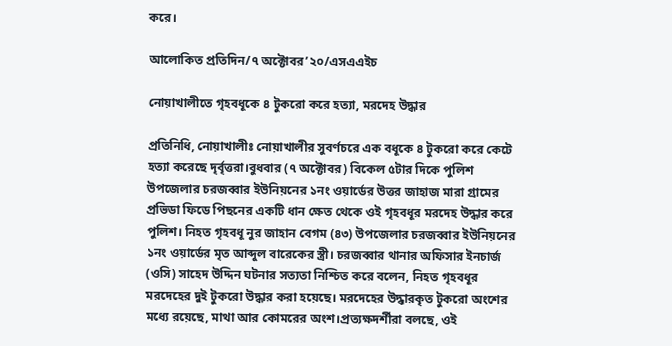করে।

আলোকিত প্রতিদিন/৭ অক্টোবর’২০/এসএএইচ

নোয়াখালীতে গৃহবধূকে ৪ টুকরো করে হত্যা, মরদেহ উদ্ধার

প্রতিনিধি, নোয়াখালীঃ নোয়াখালীর সুবর্ণচরে এক বধূকে ৪ টুকরো করে কেটে হত্যা করেছে দৃর্বৃত্তরা।বুধবার (৭ অক্টোবর) বিকেল ৫টার দিকে পুলিশ উপজেলার চরজব্বার ইউনিয়নের ১নং ওয়ার্ডের উত্তর জাহাজ মারা গ্রামের প্রভিডা ফিডে পিছনের একটি ধান ক্ষেত থেকে ওই গৃহবধূর মরদেহ উদ্ধার করে পুলিশ। নিহত গৃহবধূ নুর জাহান বেগম (৪৩) উপজেলার চরজব্বার ইউনিয়নের ১নং ওয়ার্ডের মৃত আব্দুল বারেকের স্ত্রী। চরজব্বার থানার অফিসার ইনচার্জ (ওসি) সাহেদ উদ্দিন ঘটনার সত্যতা নিশ্চিত করে বলেন, নিহত গৃহবধূর মরদেহের দুই টুকরো উদ্ধার করা হয়েছে। মরদেহের উদ্ধারকৃত টুকরো অংশের মধ্যে রয়েছে, মাথা আর কোমরের অংশ।প্রত্যক্ষদর্শীরা বলছে, ওই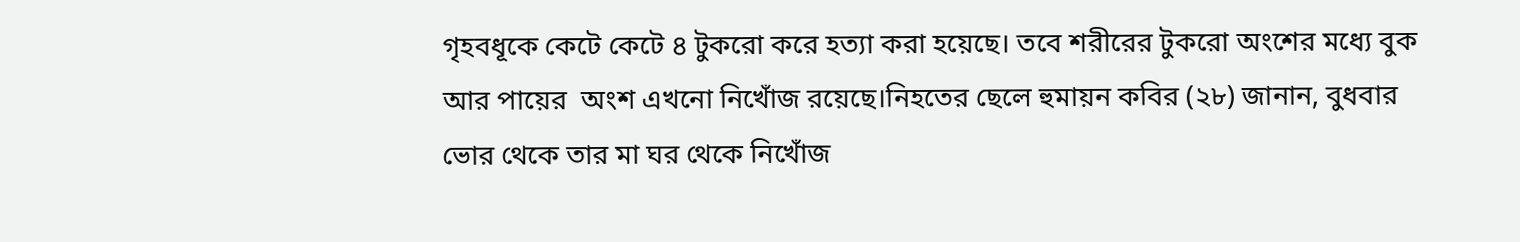গৃহবধূকে কেটে কেটে ৪ টুকরো করে হত্যা করা হয়েছে। তবে শরীরের টুকরো অংশের মধ্যে বুক আর পায়ের  অংশ এখনো নিখোঁজ রয়েছে।নিহতের ছেলে হুমায়ন কবির (২৮) জানান, বুধবার ভোর থেকে তার মা ঘর থেকে নিখোঁজ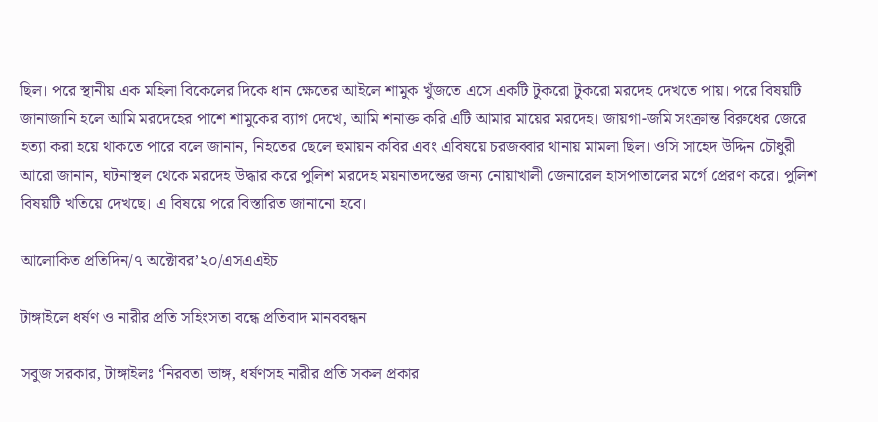ছিল। পরে স্থানীয় এক মহিলা বিকেলের দিকে ধান ক্ষেতের আইলে শামুক খুঁজতে এসে একটি টুকরো টুকরো মরদেহ দেখতে পায়। পরে বিষয়টি জানাজানি হলে আমি মরদেহের পাশে শামুকের ব্যাগ দেখে, আমি শনাক্ত করি এটি আমার মায়ের মরদেহ। জায়গা-জমি সংক্রান্ত বিরুধের জেরে হত্যা করা হয়ে থাকতে পারে বলে জানান, নিহতের ছেলে হুমায়ন কবির এবং এবিষয়ে চরজব্বার থানায় মামলা ছিল। ওসি সাহেদ উদ্দিন চৌধুরী আরো জানান, ঘটনাস্থল থেকে মরদেহ উদ্ধার করে পুলিশ মরদেহ ময়নাতদন্তের জন্য নোয়াখালী জেনারেল হাসপাতালের মর্গে প্রেরণ করে। পুলিশ বিষয়টি খতিয়ে দেখছে। এ বিষয়ে পরে বিস্তারিত জানানো হবে।

আলোকিত প্রতিদিন/৭ অক্টোবর’২০/এসএএইচ

টাঙ্গাইলে ধর্ষণ ও নারীর প্রতি সহিংসতা বন্ধে প্রতিবাদ মানববন্ধন

সবুজ সরকার, টাঙ্গাইলঃ ‘নিরবতা ভাঙ্গ, ধর্ষণসহ নারীর প্রতি সকল প্রকার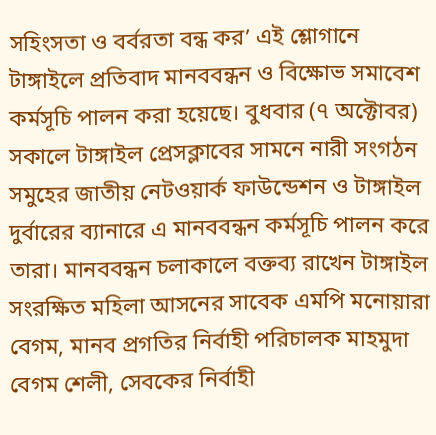সহিংসতা ও বর্বরতা বন্ধ কর’ এই শ্লোগানে টাঙ্গাইলে প্রতিবাদ মানববন্ধন ও বিক্ষোভ সমাবেশ কর্মসূচি পালন করা হয়েছে। বুধবার (৭ অক্টোবর) সকালে টাঙ্গাইল প্রেসক্লাবের সামনে নারী সংগঠন সমুহের জাতীয় নেটওয়ার্ক ফাউন্ডেশন ও টাঙ্গাইল দুর্বারের ব্যানারে এ মানববন্ধন কর্মসূচি পালন করে তারা। মানববন্ধন চলাকালে বক্তব্য রাখেন টাঙ্গাইল সংরক্ষিত মহিলা আসনের সাবেক এমপি মনোয়ারা বেগম, মানব প্রগতির নির্বাহী পরিচালক মাহমুদা বেগম শেলী, সেবকের নির্বাহী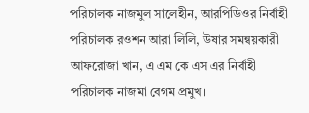পরিচালক নাজমুল সালেহীন, আরপিডিওর নির্বাহী পরিচালক রওশন আরা লিলি, উষার সমন্বয়কারী আফরোজা খান, এ এম কে এস এর নির্বাহী পরিচালক নাজমা বেগম প্রমুখ।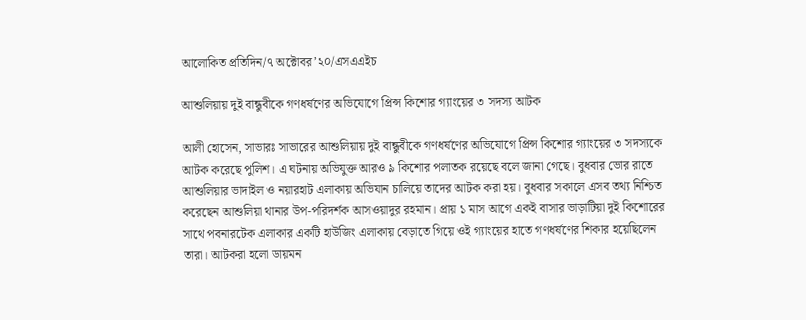আলোকিত প্রতিদিন/৭ অক্টোবর’২০/এসএএইচ

আশুলিয়ায় দুই বান্ধুবীকে গণধর্ষণের অভিযোগে প্রিন্স কিশোর গ্যাংয়ের ৩ সদস্য আটক

আলী হোসেন, সাভারঃ সাভারের আশুলিয়ায় দুই বান্ধুবীকে গণধর্ষণের অভিযোগে প্রিন্স কিশোর গ্যাংয়ের ৩ সদস্যকে আটক করেছে পুলিশ। এ ঘটনায় অভিযুক্ত আরও ৯ কিশোর পলাতক রয়েছে বলে জানা গেছে। বুধবার ভোর রাতে আশুলিয়ার ভাদাইল ও নয়ারহাট এলাকায় অভিযান চালিয়ে তাদের আটক করা হয়। বুধবার সকালে এসব তথ্য নিশ্চিত করেছেন আশুলিয়া থানার উপ-পরিদর্শক আসওয়াদুর রহমান। প্রায় ১ মাস আগে একই বাসার ভাড়াটিয়া দুই কিশোরের সাথে পবনারটেক এলাকার একটি হাউজিং এলাকায় বেড়াতে গিয়ে ওই গ্যাংয়ের হাতে গণধর্ষণের শিকার হয়েছিলেন তারা। আটকরা হলো ডায়মন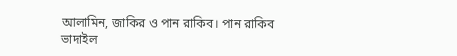আলামিন, জাকির ও পান রাকিব। পান রাকিব ভাদাইল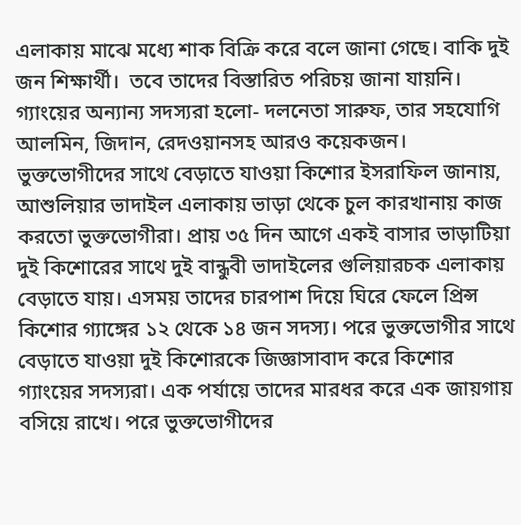এলাকায় মাঝে মধ্যে শাক বিক্রি করে বলে জানা গেছে। বাকি দুই জন শিক্ষার্থী।  তবে তাদের বিস্তারিত পরিচয় জানা যায়নি। গ্যাংয়ের অন্যান্য সদস্যরা হলো- দলনেতা সারুফ, তার সহযোগি আলমিন, জিদান, রেদওয়ানসহ আরও কয়েকজন। ভুক্তভোগীদের সাথে বেড়াতে যাওয়া কিশোর ইসরাফিল জানায়, আশুলিয়ার ভাদাইল এলাকায় ভাড়া থেকে চুল কারখানায় কাজ করতো ভুক্তভোগীরা। প্রায় ৩৫ দিন আগে একই বাসার ভাড়াটিয়া দুই কিশোরের সাথে দুই বান্ধুবী ভাদাইলের গুলিয়ারচক এলাকায় বেড়াতে যায়। এসময় তাদের চারপাশ দিয়ে ঘিরে ফেলে প্রিন্স কিশোর গ্যাঙ্গের ১২ থেকে ১৪ জন সদস্য। পরে ভুক্তভোগীর সাথে বেড়াতে যাওয়া দুই কিশোরকে জিজ্ঞাসাবাদ করে কিশোর গ্যাংয়ের সদস্যরা। এক পর্যায়ে তাদের মারধর করে এক জায়গায় বসিয়ে রাখে। পরে ভুক্তভোগীদের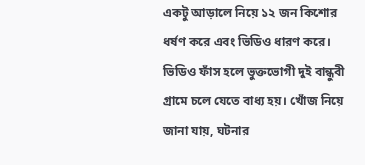একটু আড়ালে নিয়ে ১২ জন কিশোর ধর্ষণ করে এবং ভিডিও ধারণ করে। ভিডিও ফাঁস হলে ভুক্তভোগী দুই বান্ধুবী গ্রামে চলে যেতে বাধ্য হয়। খোঁজ নিয়ে জানা যায়, ঘটনার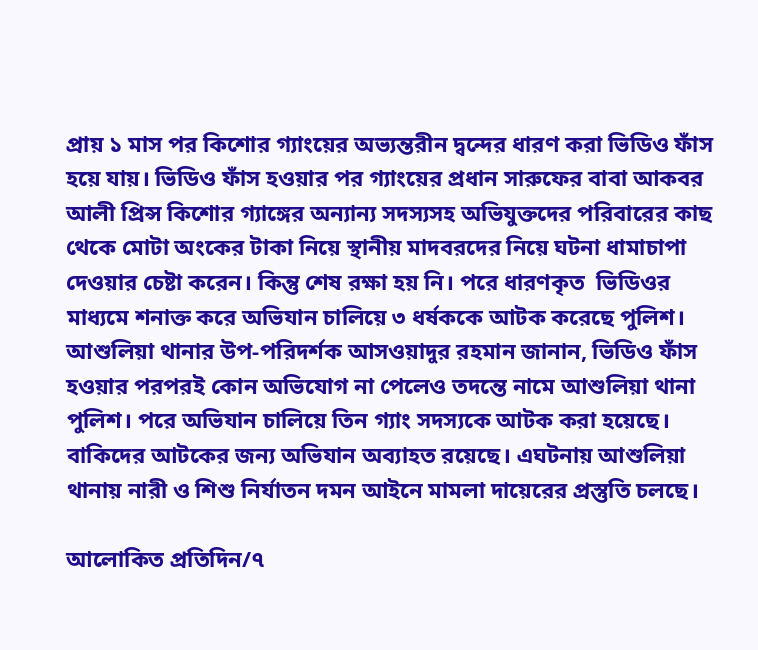প্রায় ১ মাস পর কিশোর গ্যাংয়ের অভ্যন্তরীন দ্বন্দের ধারণ করা ভিডিও ফাঁস হয়ে যায়। ভিডিও ফাঁস হওয়ার পর গ্যাংয়ের প্রধান সারুফের বাবা আকবর আলী প্রিন্স কিশোর গ্যাঙ্গের অন্যান্য সদস্যসহ অভিযুক্তদের পরিবারের কাছ থেকে মোটা অংকের টাকা নিয়ে স্থানীয় মাদবরদের নিয়ে ঘটনা ধামাচাপা দেওয়ার চেষ্টা করেন। কিন্তু শেষ রক্ষা হয় নি। পরে ধারণকৃত  ভিডিওর মাধ্যমে শনাক্ত করে অভিযান চালিয়ে ৩ ধর্ষককে আটক করেছে পুলিশ। আশুলিয়া থানার উপ-পরিদর্শক আসওয়াদুর রহমান জানান, ভিডিও ফাঁস হওয়ার পরপরই কোন অভিযোগ না পেলেও তদন্তে নামে আশুলিয়া থানা পুলিশ। পরে অভিযান চালিয়ে তিন গ্যাং সদস্যকে আটক করা হয়েছে। বাকিদের আটকের জন্য অভিযান অব্যাহত রয়েছে। এঘটনায় আশুলিয়া থানায় নারী ও শিশু নির্যাতন দমন আইনে মামলা দায়েরের প্রস্তুতি চলছে।

আলোকিত প্রতিদিন/৭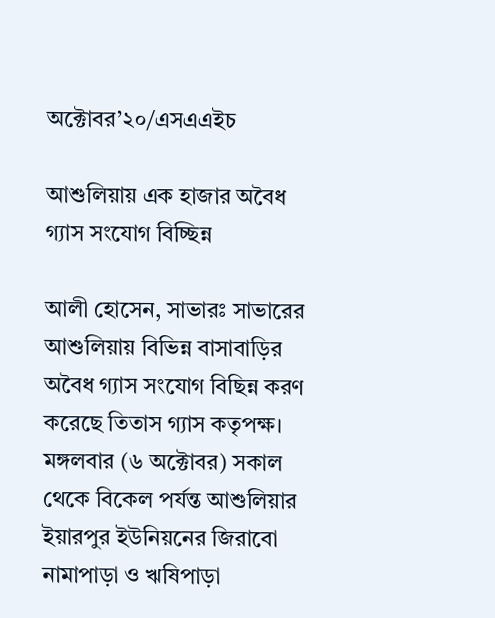অক্টোবর’২০/এসএএইচ

আশুলিয়ায় এক হাজার অবৈধ গ্যাস সংযোগ বিচ্ছিন্ন

আলী হোসেন, সাভারঃ সাভারের আশুলিয়ায় বিভিন্ন বাসাবাড়ির অবৈধ গ্যাস সংযোগ বিছিন্ন করণ করেছে তিতাস গ্যাস কতৃপক্ষ। মঙ্গলবার (৬ অক্টোবর) সকাল থেকে বিকেল পর্যন্ত আশুলিয়ার ইয়ারপুর ইউনিয়নের জিরাবো নামাপাড়া ও ঋষিপাড়া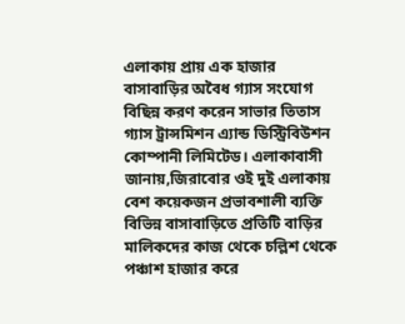এলাকায় প্রায় এক হাজার বাসাবাড়ির অবৈধ গ্যাস সংযোগ বিছিন্ন করণ করেন সাভার তিতাস গ্যাস ট্রান্সমিশন এ্যান্ড ডিস্ট্রিবিউশন কোম্পানী লিমিটেড। এলাকাবাসী জানায়,জিরাবোর ওই দুই এলাকায় বেশ কয়েকজন প্রভাবশালী ব্যক্তি বিভিন্ন বাসাবাড়িতে প্রতিটি বাড়ির মালিকদের কাজ থেকে চল্লিশ থেকে পঞ্চাশ হাজার করে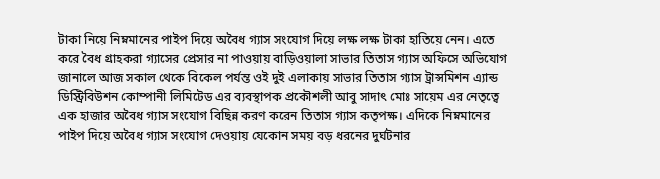টাকা নিয়ে নিম্নমানের পাইপ দিয়ে অবৈধ গ্যাস সংযোগ দিয়ে লক্ষ লক্ষ টাকা হাতিয়ে নেন। এতে করে বৈধ গ্রাহকরা গ্যাসের প্রেসার না পাওয়ায় বাড়িওয়ালা সাভার তিতাস গ্যাস অফিসে অভিযোগ জানালে আজ সকাল থেকে বিকেল পর্যন্ত ওই দুই এলাকায় সাভার তিতাস গ্যাস ট্রান্সমিশন এ্যান্ড ডিস্ট্রিবিউশন কোম্পানী লিমিটেড এর ব্যবস্থাপক প্রকৌশলী আবু সাদাৎ মোঃ সায়েম এর নেতৃত্বে এক হাজার অবৈধ গ্যাস সংযোগ বিছিন্ন করণ করেন তিতাস গ্যাস কতৃপক্ষ। এদিকে নিম্নমানের পাইপ দিয়ে অবৈধ গ্যাস সংযোগ দেওয়ায় যেকোন সময় বড় ধরনের দুর্ঘটনার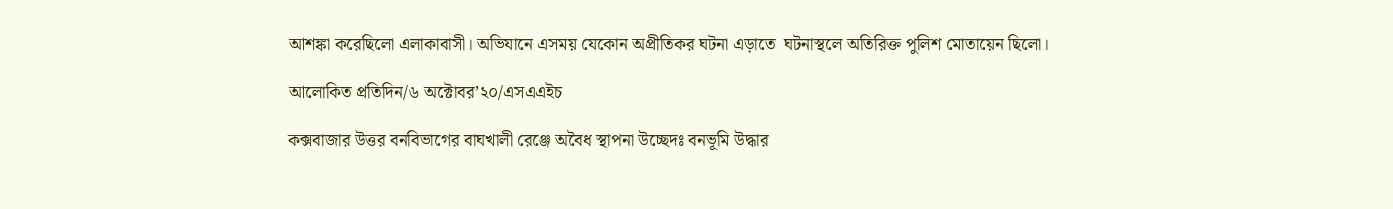আশঙ্কা করেছিলো এলাকাবাসী। অভিযানে এসময় যেকোন অপ্রীতিকর ঘটনা এড়াতে  ঘটনাস্থলে অতিরিক্ত পুলিশ মোতায়েন ছিলো।

আলোকিত প্রতিদিন/৬ অক্টোবর’২০/এসএএইচ

কক্সবাজার উত্তর বনবিভাগের বাঘখালী রেঞ্জে অবৈধ স্থাপনা উচ্ছেদঃ বনভূমি উদ্ধার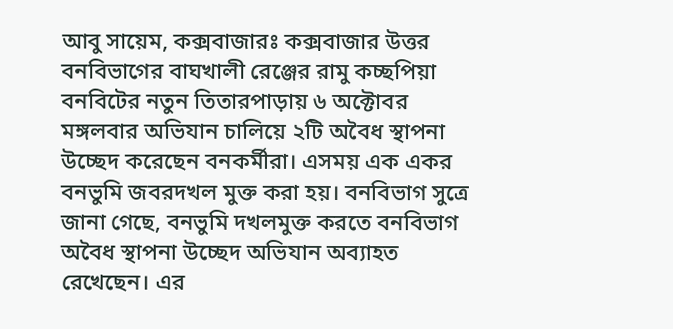আবু সায়েম, কক্সবাজারঃ কক্সবাজার উত্তর বনবিভাগের বাঘখালী রেঞ্জের রামু কচ্ছপিয়া বনবিটের নতুন তিতারপাড়ায় ৬ অক্টোবর মঙ্গলবার অভিযান চালিয়ে ২টি অবৈধ স্থাপনা উচ্ছেদ করেছেন বনকর্মীরা। এসময় এক একর বনভুমি জবরদখল মুক্ত করা হয়। বনবিভাগ সুত্রে জানা গেছে, বনভুমি দখলমুক্ত করতে বনবিভাগ অবৈধ স্থাপনা উচ্ছেদ অভিযান অব্যাহত রেখেছেন। এর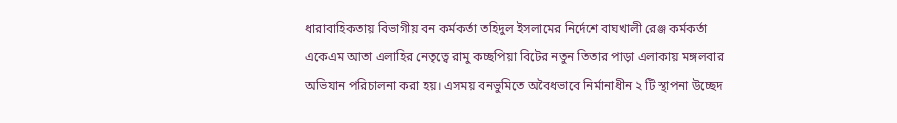ধারাবাহিকতায় বিভাগীয় বন কর্মকর্তা তহিদুল ইসলামের নির্দেশে বাঘখালী রেঞ্জ কর্মকর্তা একেএম আতা এলাহির নেতৃত্বে রামু কচ্ছপিয়া বিটের নতুন তিতার পাড়া এলাকায় মঙ্গলবার অভিযান পরিচালনা করা হয়। এসময় বনভুমিতে অবৈধভাবে নির্মানাধীন ২ টি স্থাপনা উচ্ছেদ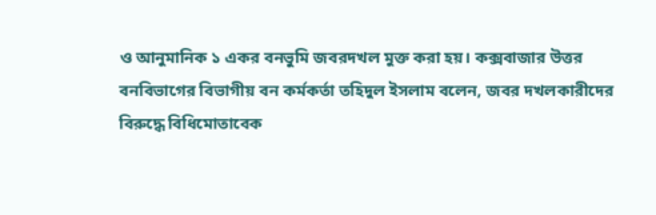ও আনুমানিক ১ একর বনভুমি জবরদখল মুক্ত করা হয়। কক্সবাজার উত্তর বনবিভাগের বিভাগীয় বন কর্মকর্তা তহিদুল ইসলাম বলেন, জবর দখলকারীদের বিরুদ্ধে বিধিমোতাবেক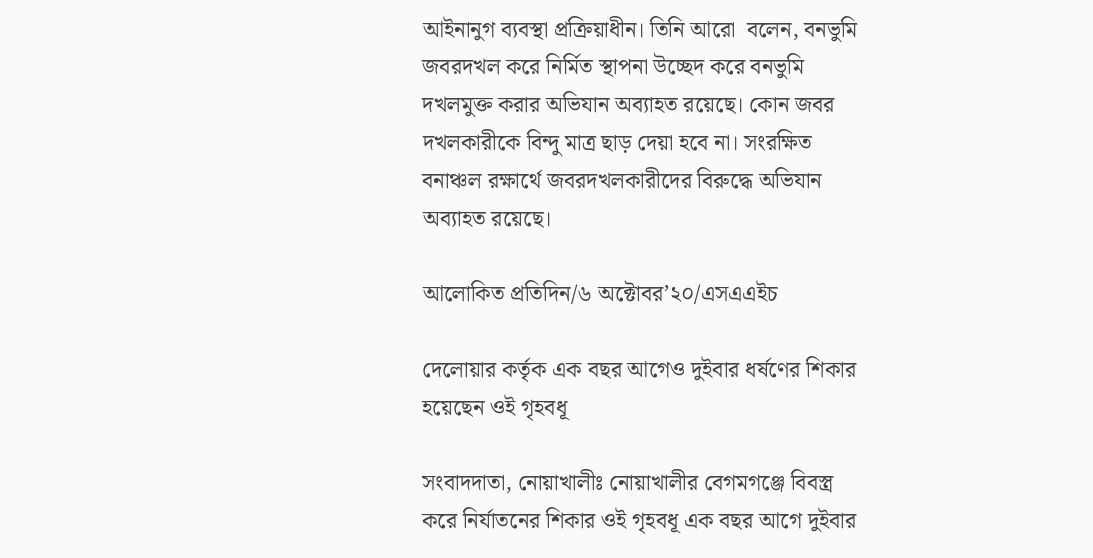আইনানুগ ব্যবস্থা প্রক্রিয়াধীন। তিনি আরো  বলেন, বনভুমি জবরদখল করে নির্মিত স্থাপনা উচ্ছেদ করে বনভুমি দখলমুক্ত করার অভিযান অব্যাহত রয়েছে। কোন জবর দখলকারীকে বিন্দু মাত্র ছাড় দেয়া হবে না। সংরক্ষিত বনাঞ্চল রক্ষার্থে জবরদখলকারীদের বিরুদ্ধে অভিযান অব্যাহত রয়েছে।

আলোকিত প্রতিদিন/৬ অক্টোবর’২০/এসএএইচ

দেলোয়ার কর্তৃক এক বছর আগেও দুইবার ধর্ষণের শিকার হয়েছেন ওই গৃহবধূ

সংবাদদাতা, নোয়াখালীঃ নোয়াখালীর বেগমগঞ্জে বিবস্ত্র করে নির্যাতনের শিকার ওই গৃহবধূ এক বছর আগে দুইবার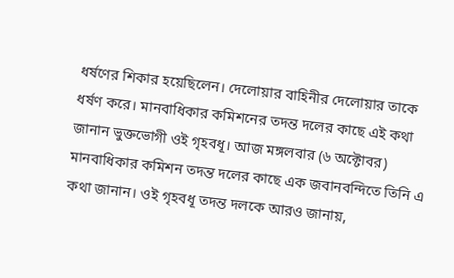ধর্ষণের শিকার হয়েছিলেন। দেলোয়ার বাহিনীর দেলোয়ার তাকে ধর্ষণ করে। মানবাধিকার কমিশনের তদন্ত দলের কাছে এই কথা জানান ভুক্তভোগী ওই গৃহবধূ। আজ মঙ্গলবার (৬ অক্টোবর) মানবাধিকার কমিশন তদন্ত দলের কাছে এক জবানবন্দিতে তিনি এ কথা জানান। ওই গৃহবধূ তদন্ত দলকে আরও জানায়,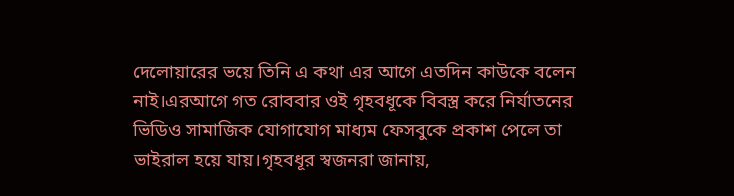দেলোয়ারের ভয়ে তিনি এ কথা এর আগে এতদিন কাউকে বলেন নাই।এরআগে গত রোববার ওই গৃহবধূকে বিবস্ত্র করে নির্যাতনের ভিডিও সামাজিক যোগাযোগ মাধ্যম ফেসবুকে প্রকাশ পেলে তা ভাইরাল হয়ে যায়।গৃহবধূর স্বজনরা জানায়,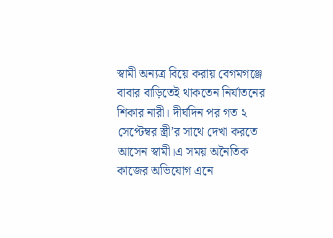স্বামী অন্যত্র বিয়ে করায় বেগমগঞ্জে বাবার বাড়িতেই থাকতেন নির্যাতনের শিকার নারী। দীর্ঘদিন পর গত ২ সেপ্টেম্বর স্ত্রী’র সাথে দেখা করতে আসেন স্বামী।এ সময় অনৈতিক কাজের অভিযোগ এনে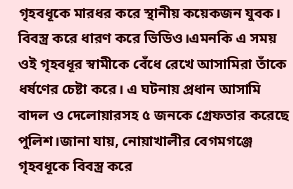গৃহবধূকে মারধর করে স্থানীয় কয়েকজন যুবক। বিবস্ত্র করে ধারণ করে ভিডিও।এমনকি এ সময় ওই গৃহবধূর স্বামীকে বেঁধে রেখে আসামিরা তাঁকে ধর্ষণের চেষ্টা করে। এ ঘটনায় প্রধান আসামি বাদল ও দেলোয়ারসহ ৫ জনকে গ্রেফতার করেছে পুলিশ।জানা যায়, নোয়াখালীর বেগমগঞ্জে গৃহবধূকে বিবস্ত্র করে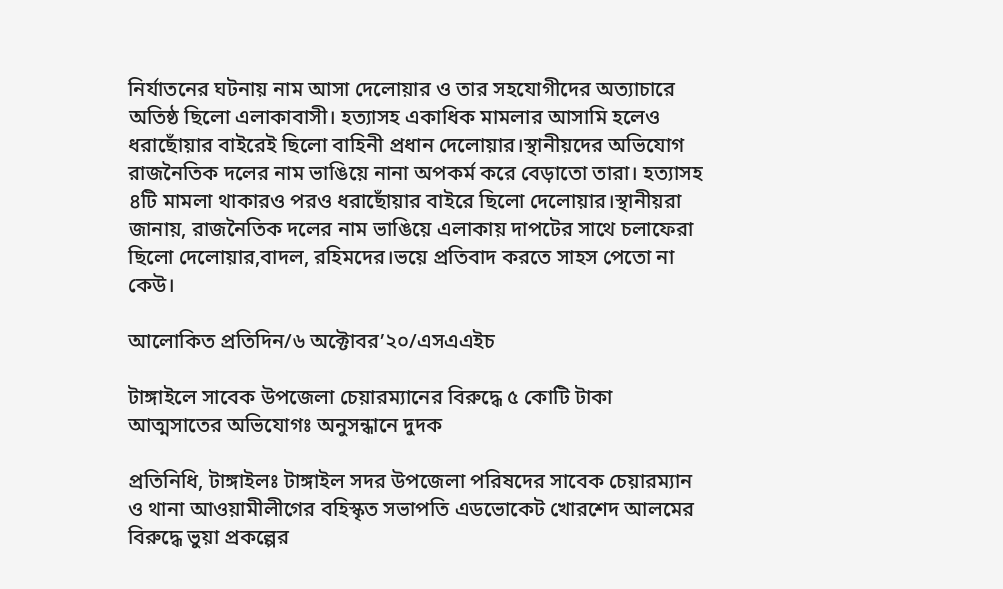নির্যাতনের ঘটনায় নাম আসা দেলোয়ার ও তার সহযোগীদের অত্যাচারে অতিষ্ঠ ছিলো এলাকাবাসী। হত্যাসহ একাধিক মামলার আসামি হলেও ধরাছোঁয়ার বাইরেই ছিলো বাহিনী প্রধান দেলোয়ার।স্থানীয়দের অভিযোগ রাজনৈতিক দলের নাম ভাঙিয়ে নানা অপকর্ম করে বেড়াতো তারা। হত্যাসহ ৪টি মামলা থাকারও পরও ধরাছোঁয়ার বাইরে ছিলো দেলোয়ার।স্থানীয়রা জানায়, রাজনৈতিক দলের নাম ভাঙিয়ে এলাকায় দাপটের সাথে চলাফেরা ছিলো দেলোয়ার,বাদল, রহিমদের।ভয়ে প্রতিবাদ করতে সাহস পেতো না কেউ।

আলোকিত প্রতিদিন/৬ অক্টোবর’২০/এসএএইচ

টাঙ্গাইলে সাবেক উপজেলা চেয়ারম্যানের বিরুদ্ধে ৫ কোটি টাকা আত্মসাতের অভিযোগঃ অনুসন্ধানে দুদক

প্রতিনিধি, টাঙ্গাইলঃ টাঙ্গাইল সদর উপজেলা পরিষদের সাবেক চেয়ারম্যান ও থানা আওয়ামীলীগের বহিস্কৃত সভাপতি এডভোকেট খোরশেদ আলমের বিরুদ্ধে ভুয়া প্রকল্পের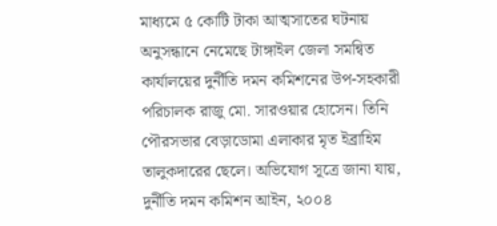মাধ্যমে ৫ কোটি টাকা আত্মসাতের ঘটনায় অনুসন্ধানে নেমেছে টাঙ্গাইল জেলা সমন্বিত কার্যালয়ের দুর্নীতি দমন কমিশনের উপ-সহকারী পরিচালক রাজু মো. সারওয়ার হোসেন। তিনি পৌরসভার বেড়াডোমা এলাকার মৃত ইব্রাহিম তালুকদারের ছেলে। অভিযোগ সূত্রে জানা যায়, দুর্নীতি দমন কমিশন আইন, ২০০৪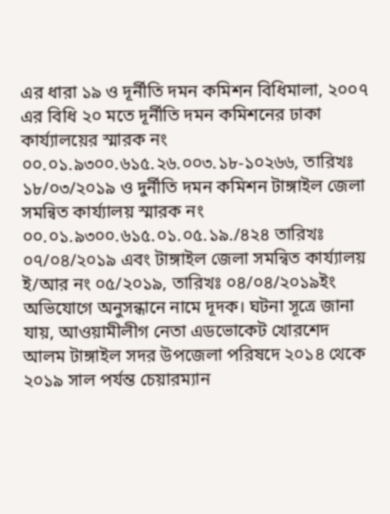এর ধারা ১৯ ও দূর্নীতি দমন কমিশন বিধিমালা, ২০০৭ এর বিধি ২০ মতে দূর্নীতি দমন কমিশনের ঢাকা কার্য্যালয়ের স্মারক নং ০০.০১.৯৩০০.৬১৫.২৬.০০৩.১৮-১০২৬৬, তারিখঃ ১৮/০৩/২০১৯ ও দুর্নীতি দমন কমিশন টাঙ্গাইল জেলা সমন্বিত কার্য্যালয় স্মারক নং ০০.০১.৯৩০০.৬১৫.০১.০৫.১৯./৪২৪ তারিখঃ ০৭/০৪/২০১৯ এবং টাঙ্গাইল জেলা সমন্বিত কার্য্যালয় ই/আর নং ০৫/২০১৯, তারিখঃ ০৪/০৪/২০১৯ইং অভিযোগে অনুসন্ধানে নামে দূদক। ঘটনা সূত্রে জানা যায়, আওয়ামীলীগ নেতা এডভোকেট খোরশেদ আলম টাঙ্গাইল সদর উপজেলা পরিষদে ২০১৪ থেকে ২০১৯ সাল পর্যন্ত চেয়ারম্যান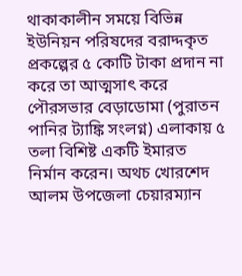থাকাকালীন সময়ে বিভিন্ন ইউনিয়ন পরিষদের বরাদ্দকৃত প্রকল্পের ৫ কোটি টাকা প্রদান না করে তা আত্মসাৎ করে পৌরসভার বেড়াডোমা (পুরাতন পানির ট্যাঙ্কি সংলগ্ন) এলাকায় ৫ তলা বিশিষ্ট একটি ইমারত নির্মান করেন। অথচ খোরশেদ আলম উপজেলা চেয়ারম্যান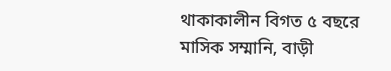থাকাকালীন বিগত ৫ বছরে মাসিক সম্মানি, বাড়ী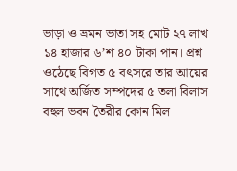ভাড়া ও ভ্রমন ভাতা সহ মোট ২৭ লাখ ১৪ হাজার ৬’শ ৪০ টাকা পান। প্রশ্ন ওঠেছে বিগত ৫ বৎসরে তার আয়ের সাথে অর্জিত সম্পদের ৫ তলা বিলাস বহুল ভবন তৈরীর কোন মিল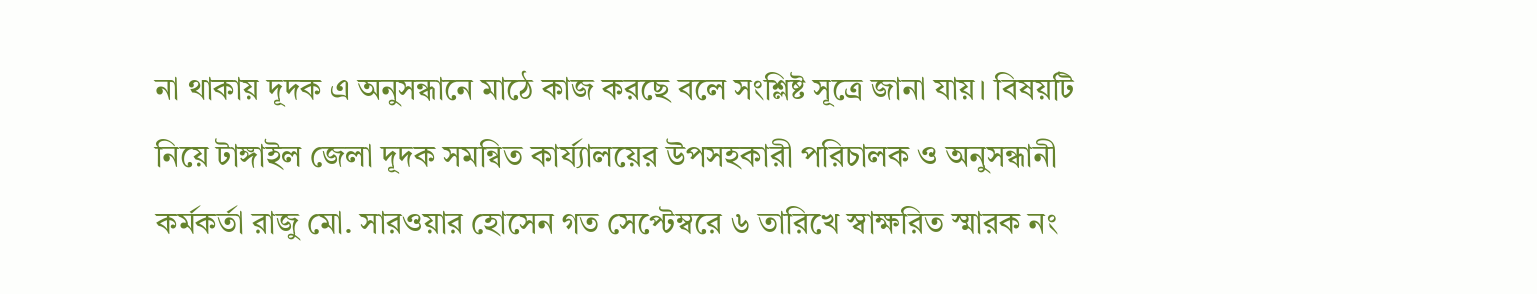না থাকায় দূদক এ অনুসন্ধানে মাঠে কাজ করছে বলে সংশ্লিষ্ট সূত্রে জানা যায়। বিষয়টি নিয়ে টাঙ্গাইল জেলা দূদক সমন্বিত কার্য্যালয়ের উপসহকারী পরিচালক ও অনুসন্ধানী কর্মকর্তা রাজু মো. সারওয়ার হোসেন গত সেপ্টেম্বরে ৬ তারিখে স্বাক্ষরিত স্মারক নং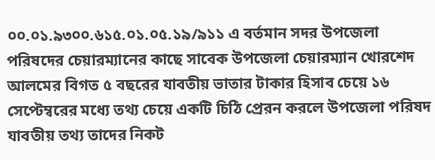০০.০১.৯৩০০.৬১৫.০১.০৫.১৯/৯১১ এ বর্তমান সদর উপজেলা পরিষদের চেয়ারম্যানের কাছে সাবেক উপজেলা চেয়ারম্যান খোরশেদ আলমের বিগত ৫ বছরের যাবতীয় ভাতার টাকার হিসাব চেয়ে ১৬ সেপ্টেম্বরের মধ্যে তথ্য চেয়ে একটি চিঠি প্রেরন করলে উপজেলা পরিষদ যাবতীয় তথ্য তাদের নিকট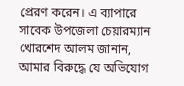প্রেরণ করেন। এ ব্যাপারে সাবেক উপজেলা চেয়ারম্যান খোরশেদ আলম জানান, আমার বিরুদ্ধে যে অভিযোগ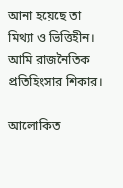আনা হয়েছে তা মিথ্যা ও ভিত্তিহীন। আমি রাজনৈতিক প্রতিহিংসার শিকার।

আলোকিত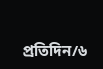প্রতিদিন/৬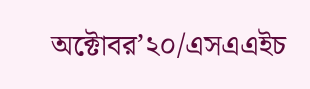অক্টোবর’২০/এসএএইচ